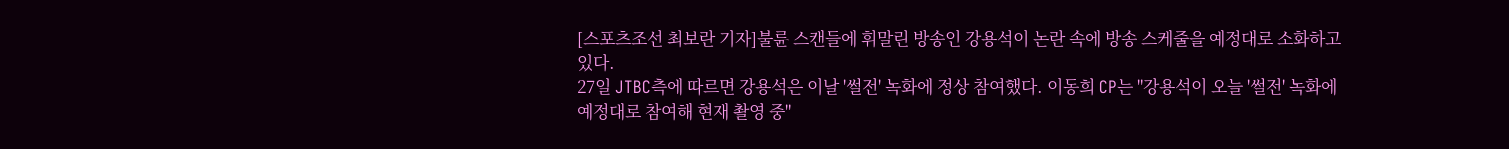[스포츠조선 최보란 기자]불륜 스캔들에 휘말린 방송인 강용석이 논란 속에 방송 스케줄을 예정대로 소화하고 있다.
27일 JTBC측에 따르면 강용석은 이날 '썰전' 녹화에 정상 참여했다. 이동희 CP는 "강용석이 오늘 '썰전' 녹화에 예정대로 참여해 현재 촬영 중"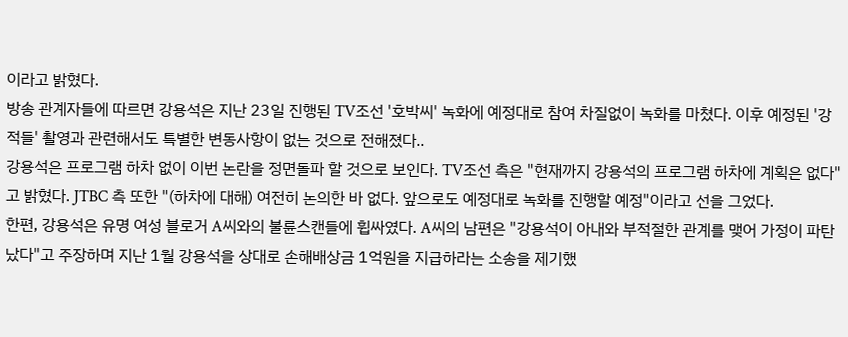이라고 밝혔다.
방송 관계자들에 따르면 강용석은 지난 23일 진행된 TV조선 '호박씨' 녹화에 예정대로 참여 차질없이 녹화를 마쳤다. 이후 예정된 '강적들' 촬영과 관련해서도 특별한 변동사항이 없는 것으로 전해졌다..
강용석은 프로그램 하차 없이 이번 논란을 정면돌파 할 것으로 보인다. TV조선 측은 "현재까지 강용석의 프로그램 하차에 계획은 없다"고 밝혔다. JTBC 측 또한 "(하차에 대해) 여전히 논의한 바 없다. 앞으로도 예정대로 녹화를 진행할 예정"이라고 선을 그었다.
한편, 강용석은 유명 여성 블로거 A씨와의 불륜스캔들에 휩싸였다. A씨의 남편은 "강용석이 아내와 부적절한 관계를 맺어 가정이 파탄났다"고 주장하며 지난 1월 강용석을 상대로 손해배상금 1억원을 지급하라는 소송을 제기했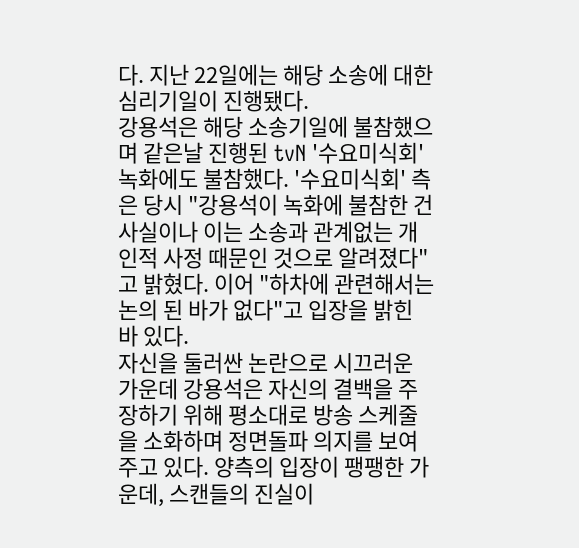다. 지난 22일에는 해당 소송에 대한 심리기일이 진행됐다.
강용석은 해당 소송기일에 불참했으며 같은날 진행된 tvN '수요미식회' 녹화에도 불참했다. '수요미식회' 측은 당시 "강용석이 녹화에 불참한 건 사실이나 이는 소송과 관계없는 개인적 사정 때문인 것으로 알려졌다"고 밝혔다. 이어 "하차에 관련해서는 논의 된 바가 없다"고 입장을 밝힌 바 있다.
자신을 둘러싼 논란으로 시끄러운 가운데 강용석은 자신의 결백을 주장하기 위해 평소대로 방송 스케줄을 소화하며 정면돌파 의지를 보여주고 있다. 양측의 입장이 팽팽한 가운데, 스캔들의 진실이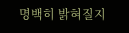명백히 밝혀질지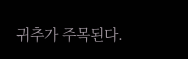귀추가 주목된다.